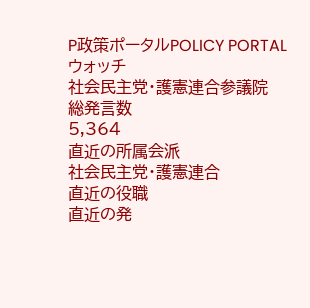P政策ポータルPOLICY PORTALウォッチ
社会民主党・護憲連合参議院
総発言数
5,364
直近の所属会派
社会民主党・護憲連合
直近の役職
直近の発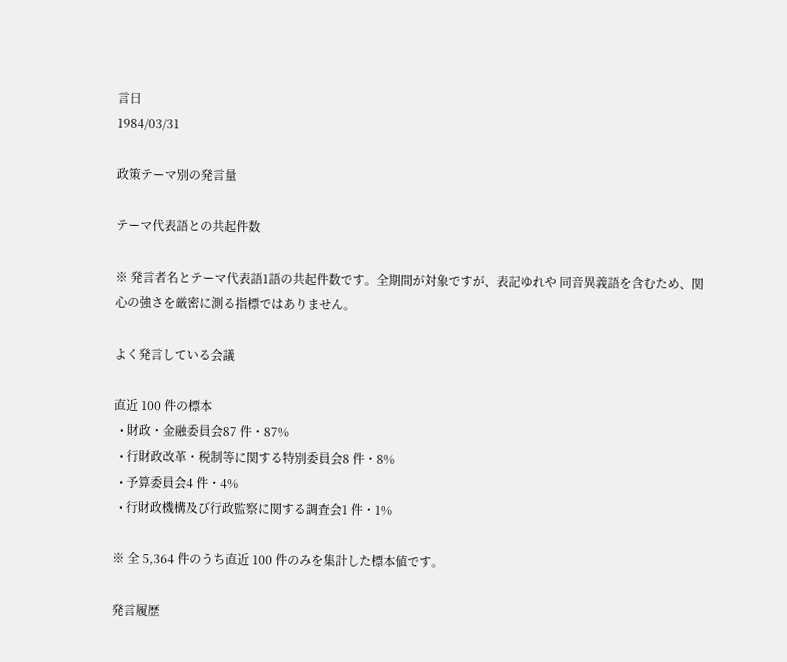言日
1984/03/31

政策テーマ別の発言量

テーマ代表語との共起件数

※ 発言者名とテーマ代表語1語の共起件数です。全期間が対象ですが、表記ゆれや 同音異義語を含むため、関心の強さを厳密に測る指標ではありません。

よく発言している会議

直近 100 件の標本
  • 財政・金融委員会87 件・87%
  • 行財政改革・税制等に関する特別委員会8 件・8%
  • 予算委員会4 件・4%
  • 行財政機構及び行政監察に関する調査会1 件・1%

※ 全 5,364 件のうち直近 100 件のみを集計した標本値です。

発言履歴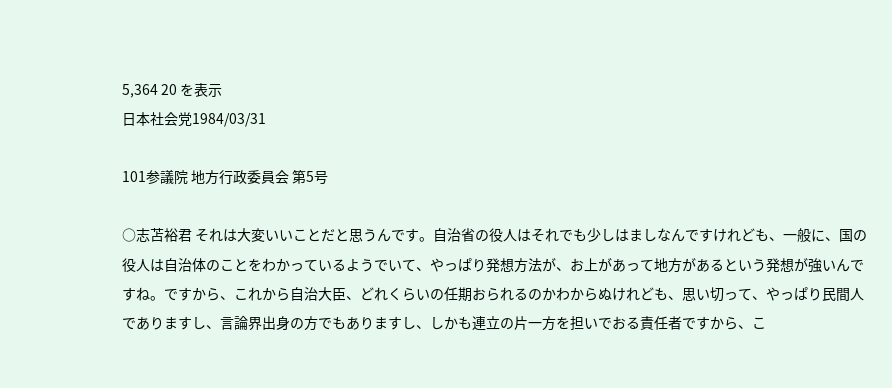5,364 20 を表示
日本社会党1984/03/31

101参議院 地方行政委員会 第5号

○志苫裕君 それは大変いいことだと思うんです。自治省の役人はそれでも少しはましなんですけれども、一般に、国の役人は自治体のことをわかっているようでいて、やっぱり発想方法が、お上があって地方があるという発想が強いんですね。ですから、これから自治大臣、どれくらいの任期おられるのかわからぬけれども、思い切って、やっぱり民間人でありますし、言論界出身の方でもありますし、しかも連立の片一方を担いでおる責任者ですから、こ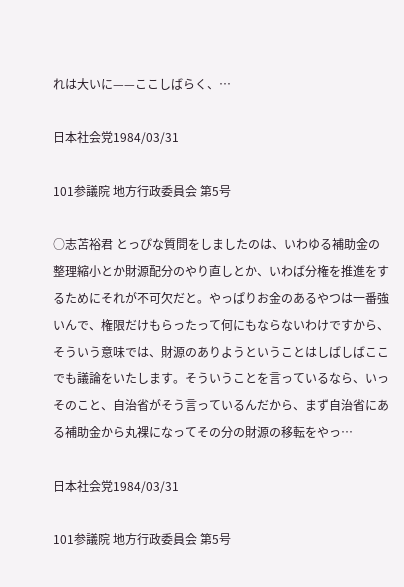れは大いに——ここしばらく、…

日本社会党1984/03/31

101参議院 地方行政委員会 第5号

○志苫裕君 とっぴな質問をしましたのは、いわゆる補助金の整理縮小とか財源配分のやり直しとか、いわば分権を推進をするためにそれが不可欠だと。やっぱりお金のあるやつは一番強いんで、権限だけもらったって何にもならないわけですから、そういう意味では、財源のありようということはしばしばここでも議論をいたします。そういうことを言っているなら、いっそのこと、自治省がそう言っているんだから、まず自治省にある補助金から丸裸になってその分の財源の移転をやっ…

日本社会党1984/03/31

101参議院 地方行政委員会 第5号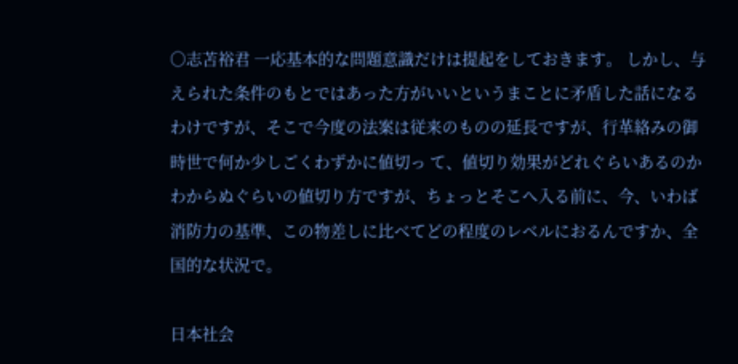○志苫裕君 一応基本的な問題意識だけは提起をしておきます。 しかし、与えられた条件のもとではあった方がいいというまことに矛盾した話になるわけですが、そこで今度の法案は従来のものの延長ですが、行革絡みの御時世で何か少しごくわずかに値切っ て、値切り効果がどれぐらいあるのかわからぬぐらいの値切り方ですが、ちょっとそこへ入る前に、今、いわば消防力の基準、この物差しに比べてどの程度のレベルにおるんですか、全国的な状況で。

日本社会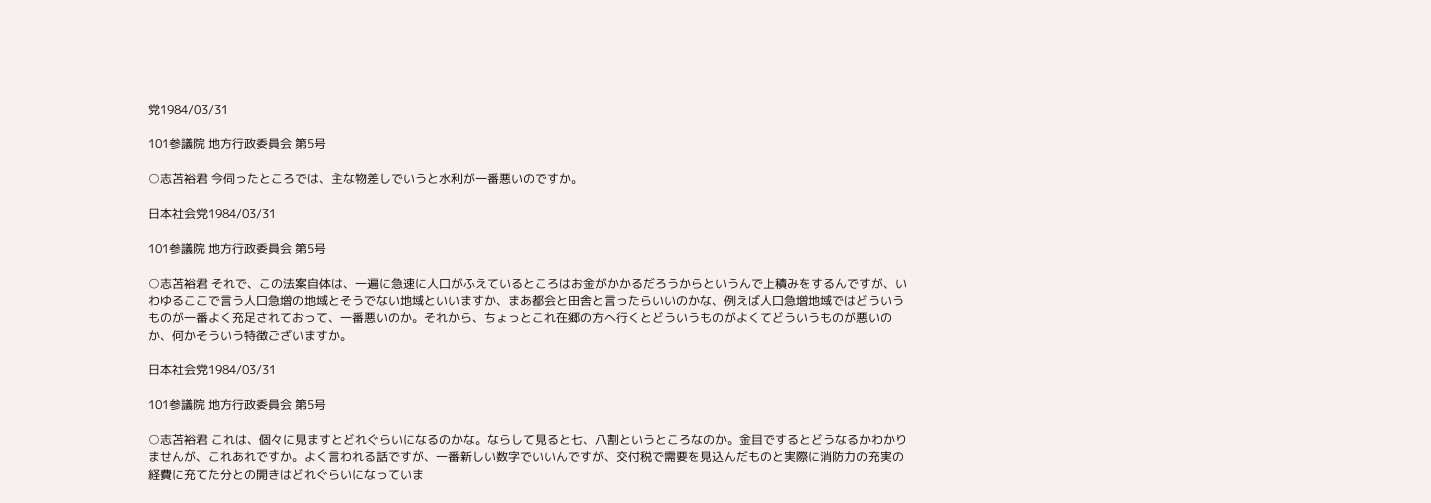党1984/03/31

101参議院 地方行政委員会 第5号

○志苫裕君 今伺ったところでは、主な物差しでいうと水利が一番悪いのですか。

日本社会党1984/03/31

101参議院 地方行政委員会 第5号

○志苫裕君 それで、この法案自体は、一遍に急速に人口がふえているところはお金がかかるだろうからというんで上積みをするんですが、いわゆるここで言う人口急増の地域とそうでない地域といいますか、まあ都会と田舎と言ったらいいのかな、例えば人口急増地域ではどういうものが一番よく充足されておって、一番悪いのか。それから、ちょっとこれ在郷の方へ行くとどういうものがよくてどういうものが悪いのか、何かそういう特徴ございますか。

日本社会党1984/03/31

101参議院 地方行政委員会 第5号

○志苫裕君 これは、個々に見ますとどれぐらいになるのかな。ならして見ると七、八割というところなのか。金目でするとどうなるかわかりませんが、これあれですか。よく言われる話ですが、一番新しい数字でいいんですが、交付税で需要を見込んだものと実際に消防力の充実の経費に充てた分との開きはどれぐらいになっていま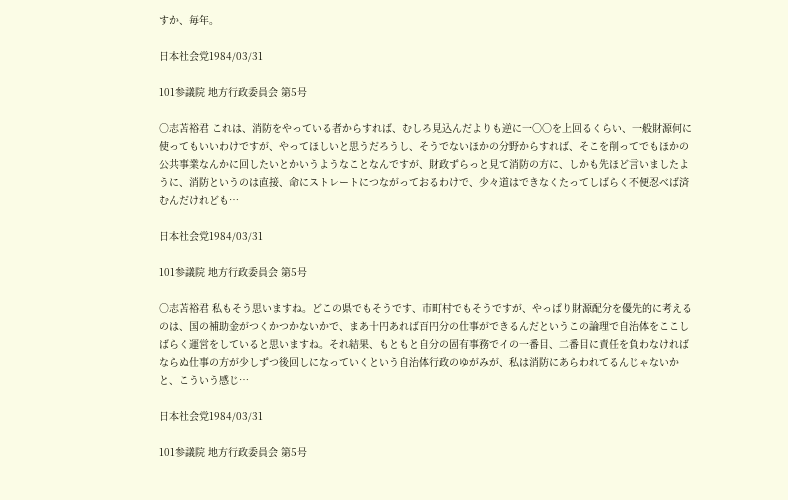すか、毎年。

日本社会党1984/03/31

101参議院 地方行政委員会 第5号

○志苫裕君 これは、消防をやっている者からすれば、むしろ見込んだよりも逆に一〇〇を上回るくらい、一般財源何に使ってもいいわけですが、やってほしいと思うだろうし、そうでないほかの分野からすれば、そこを削ってでもほかの公共事業なんかに回したいとかいうようなことなんですが、財政ずらっと見て消防の方に、しかも先ほど言いましたように、消防というのは直接、命にストレートにつながっておるわけで、少々道はできなくたってしばらく不便忍べば済むんだけれども…

日本社会党1984/03/31

101参議院 地方行政委員会 第5号

○志苫裕君 私もそう思いますね。どこの県でもそうです、市町村でもそうですが、やっぱり財源配分を優先的に考えるのは、国の補助金がつくかつかないかで、まあ十円あれば百円分の仕事ができるんだというこの論理で自治体をここしばらく運営をしていると思いますね。それ結果、もともと自分の固有事務でイの一番目、二番目に責任を負わなければならぬ仕事の方が少しずつ後回しになっていくという自治体行政のゆがみが、私は消防にあらわれてるんじゃないかと、こういう感じ…

日本社会党1984/03/31

101参議院 地方行政委員会 第5号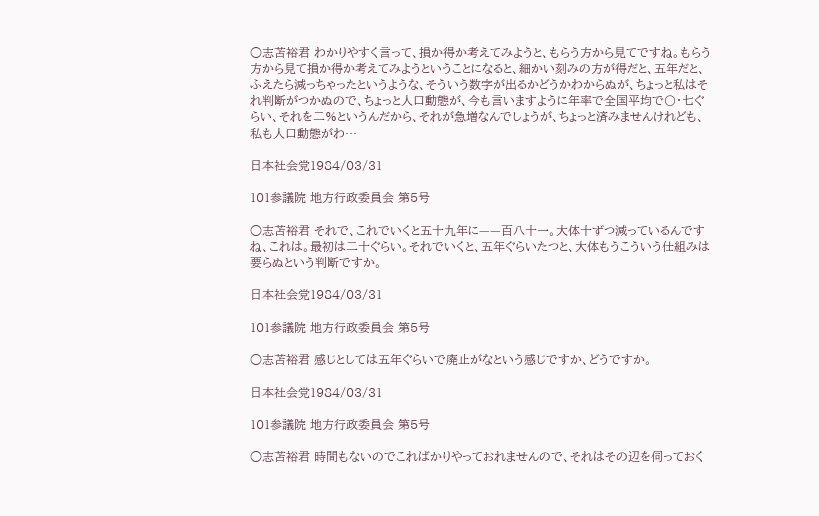○志苫裕君 わかりやすく言って、損か得か考えてみようと、もらう方から見てですね。もらう方から見て損か得か考えてみようということになると、細かい刻みの方が得だと、五年だと、ふえたら減っちゃったというような、そういう数字が出るかどうかわからぬが、ちょっと私はそれ判断がつかぬので、ちょっと人口動態が、今も言いますように年率で全国平均で〇・七ぐらい、それを二%というんだから、それが急増なんでしょうが、ちょっと済みませんけれども、私も人口動態がわ…

日本社会党1984/03/31

101参議院 地方行政委員会 第5号

○志苫裕君 それで、これでいくと五十九年に——百八十一。大体十ずつ減っているんですね、これは。最初は二十ぐらい。それでいくと、五年ぐらいたつと、大体もうこういう仕組みは要らぬという判断ですか。

日本社会党1984/03/31

101参議院 地方行政委員会 第5号

○志苫裕君 感じとしては五年ぐらいで廃止がなという感じですか、どうですか。

日本社会党1984/03/31

101参議院 地方行政委員会 第5号

○志苫裕君 時間もないのでこればかりやっておれませんので、それはその辺を伺っておく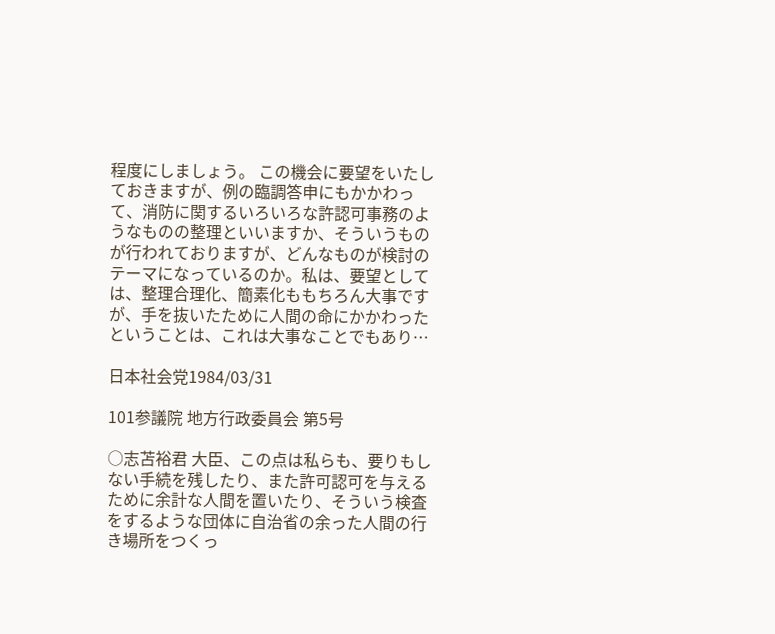程度にしましょう。 この機会に要望をいたしておきますが、例の臨調答申にもかかわって、消防に関するいろいろな許認可事務のようなものの整理といいますか、そういうものが行われておりますが、どんなものが検討のテーマになっているのか。私は、要望としては、整理合理化、簡素化ももちろん大事ですが、手を抜いたために人間の命にかかわったということは、これは大事なことでもあり…

日本社会党1984/03/31

101参議院 地方行政委員会 第5号

○志苫裕君 大臣、この点は私らも、要りもしない手続を残したり、また許可認可を与えるために余計な人間を置いたり、そういう検査をするような団体に自治省の余った人間の行き場所をつくっ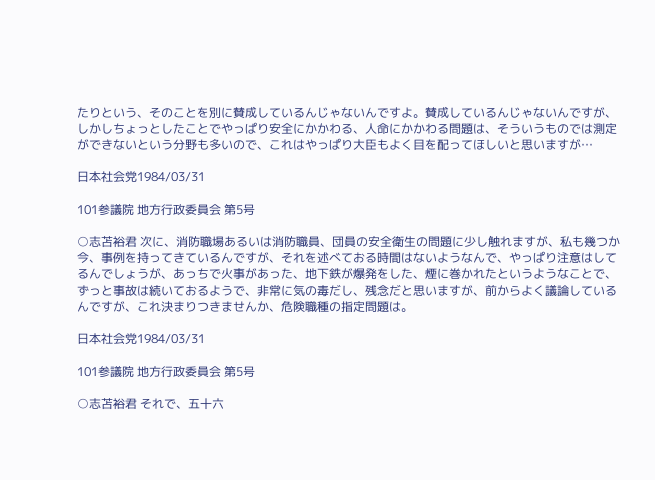たりという、そのことを別に賛成しているんじゃないんですよ。賛成しているんじゃないんですが、しかしちょっとしたことでやっぱり安全にかかわる、人命にかかわる問題は、そういうものでは測定ができないという分野も多いので、これはやっぱり大臣もよく目を配ってほしいと思いますが…

日本社会党1984/03/31

101参議院 地方行政委員会 第5号

○志苫裕君 次に、消防職場あるいは消防職員、団員の安全衛生の問題に少し触れますが、私も幾つか今、事例を持ってきているんですが、それを述べておる時間はないようなんで、やっぱり注意はしてるんでしょうが、あっちで火事があった、地下鉄が爆発をした、煙に巻かれたというようなことで、ずっと事故は続いておるようで、非常に気の毒だし、残念だと思いますが、前からよく議論しているんですが、これ決まりつきませんか、危険職種の指定問題は。

日本社会党1984/03/31

101参議院 地方行政委員会 第5号

○志苫裕君 それで、五十六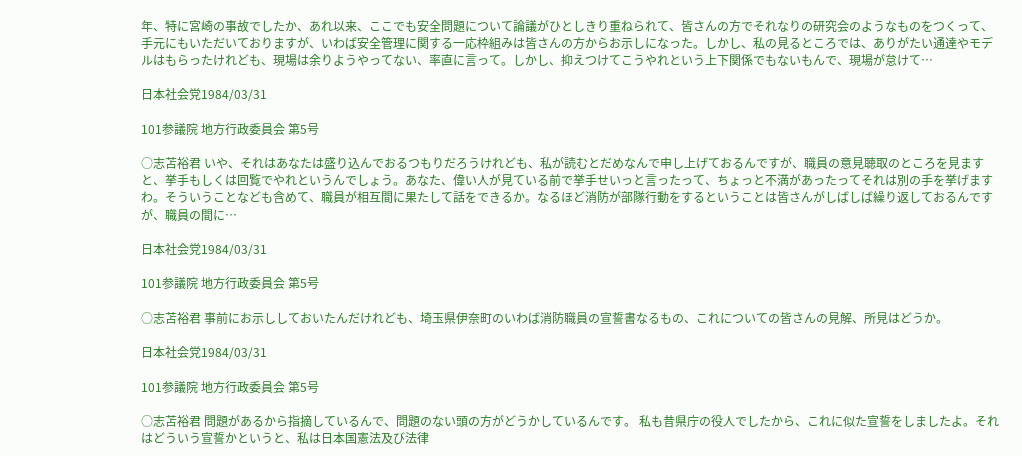年、特に宮崎の事故でしたか、あれ以来、ここでも安全問題について論議がひとしきり重ねられて、皆さんの方でそれなりの研究会のようなものをつくって、手元にもいただいておりますが、いわば安全管理に関する一応枠組みは皆さんの方からお示しになった。しかし、私の見るところでは、ありがたい通達やモデルはもらったけれども、現場は余りようやってない、率直に言って。しかし、抑えつけてこうやれという上下関係でもないもんで、現場が怠けて…

日本社会党1984/03/31

101参議院 地方行政委員会 第5号

○志苫裕君 いや、それはあなたは盛り込んでおるつもりだろうけれども、私が読むとだめなんで申し上げておるんですが、職員の意見聴取のところを見ますと、挙手もしくは回覧でやれというんでしょう。あなた、偉い人が見ている前で挙手せいっと言ったって、ちょっと不満があったってそれは別の手を挙げますわ。そういうことなども含めて、職員が相互間に果たして話をできるか。なるほど消防が部隊行動をするということは皆さんがしばしば繰り返しておるんですが、職員の間に…

日本社会党1984/03/31

101参議院 地方行政委員会 第5号

○志苫裕君 事前にお示ししておいたんだけれども、埼玉県伊奈町のいわば消防職員の宣誓書なるもの、これについての皆さんの見解、所見はどうか。

日本社会党1984/03/31

101参議院 地方行政委員会 第5号

○志苫裕君 問題があるから指摘しているんで、問題のない頭の方がどうかしているんです。 私も昔県庁の役人でしたから、これに似た宣誓をしましたよ。それはどういう宣誓かというと、私は日本国憲法及び法律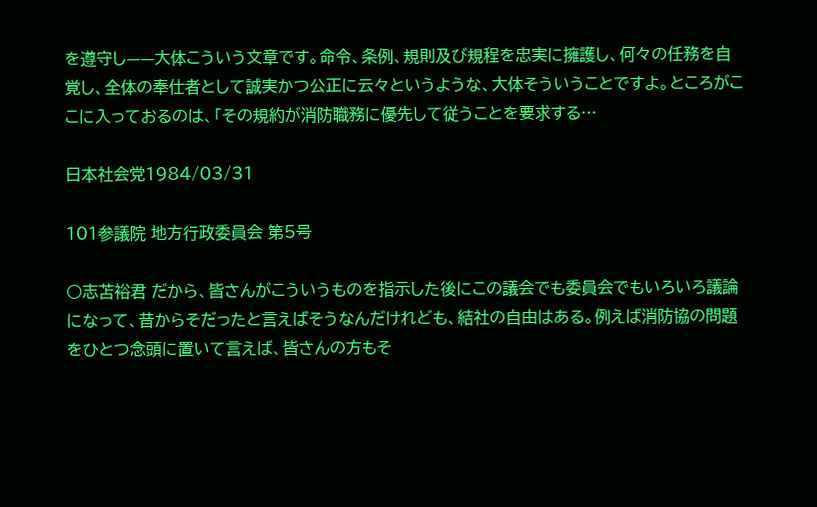を遵守し——大体こういう文章です。命令、条例、規則及び規程を忠実に擁護し、何々の任務を自覚し、全体の奉仕者として誠実かつ公正に云々というような、大体そういうことですよ。ところがここに入っておるのは、「その規約が消防職務に優先して従うことを要求する…

日本社会党1984/03/31

101参議院 地方行政委員会 第5号

○志苫裕君 だから、皆さんがこういうものを指示した後にこの議会でも委員会でもいろいろ議論になって、昔からそだったと言えばそうなんだけれども、結社の自由はある。例えば消防協の問題をひとつ念頭に置いて言えば、皆さんの方もそ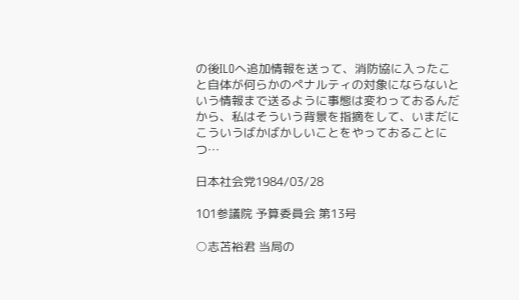の後ILOへ追加情報を送って、消防協に入ったこと自体が何らかのペナルティの対象にならないという情報まで送るように事態は変わっておるんだから、私はそういう背景を指摘をして、いまだにこういうばかばかしいことをやっておることにつ…

日本社会党1984/03/28

101参議院 予算委員会 第13号

○志苫裕君 当局の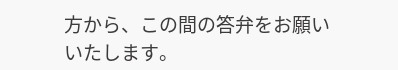方から、この間の答弁をお願いいたします。